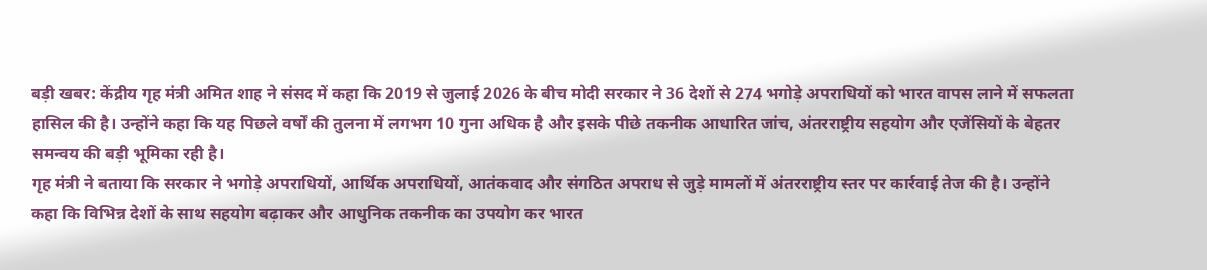बड़ी खबर: केंद्रीय गृह मंत्री अमित शाह ने संसद में कहा कि 2019 से जुलाई 2026 के बीच मोदी सरकार ने 36 देशों से 274 भगोड़े अपराधियों को भारत वापस लाने में सफलता हासिल की है। उन्होंने कहा कि यह पिछले वर्षों की तुलना में लगभग 10 गुना अधिक है और इसके पीछे तकनीक आधारित जांच, अंतरराष्ट्रीय सहयोग और एजेंसियों के बेहतर समन्वय की बड़ी भूमिका रही है।
गृह मंत्री ने बताया कि सरकार ने भगोड़े अपराधियों, आर्थिक अपराधियों, आतंकवाद और संगठित अपराध से जुड़े मामलों में अंतरराष्ट्रीय स्तर पर कार्रवाई तेज की है। उन्होंने कहा कि विभिन्न देशों के साथ सहयोग बढ़ाकर और आधुनिक तकनीक का उपयोग कर भारत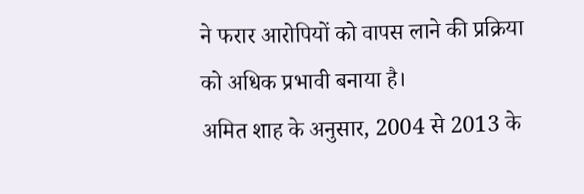ने फरार आरोपियों को वापस लाने की प्रक्रिया को अधिक प्रभावी बनाया है।
अमित शाह के अनुसार, 2004 से 2013 के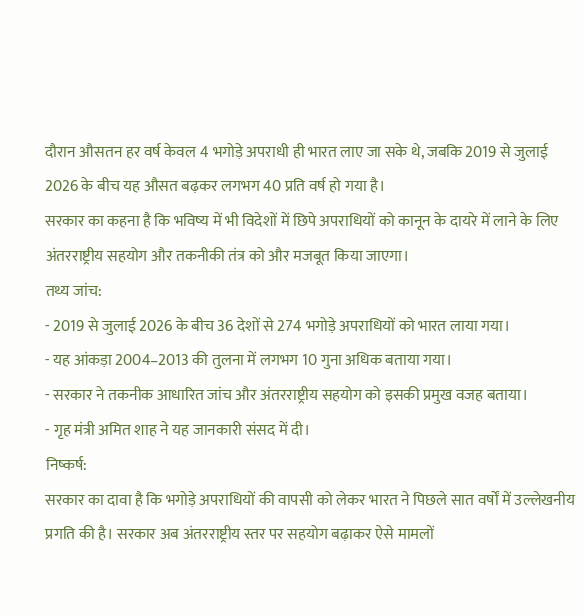दौरान औसतन हर वर्ष केवल 4 भगोड़े अपराधी ही भारत लाए जा सके थे, जबकि 2019 से जुलाई 2026 के बीच यह औसत बढ़कर लगभग 40 प्रति वर्ष हो गया है।
सरकार का कहना है कि भविष्य में भी विदेशों में छिपे अपराधियों को कानून के दायरे में लाने के लिए अंतरराष्ट्रीय सहयोग और तकनीकी तंत्र को और मजबूत किया जाएगा।
तथ्य जांच:
- 2019 से जुलाई 2026 के बीच 36 देशों से 274 भगोड़े अपराधियों को भारत लाया गया।
- यह आंकड़ा 2004–2013 की तुलना में लगभग 10 गुना अधिक बताया गया।
- सरकार ने तकनीक आधारित जांच और अंतरराष्ट्रीय सहयोग को इसकी प्रमुख वजह बताया।
- गृह मंत्री अमित शाह ने यह जानकारी संसद में दी।
निष्कर्ष:
सरकार का दावा है कि भगोड़े अपराधियों की वापसी को लेकर भारत ने पिछले सात वर्षों में उल्लेखनीय प्रगति की है। सरकार अब अंतरराष्ट्रीय स्तर पर सहयोग बढ़ाकर ऐसे मामलों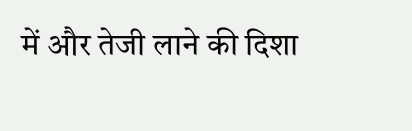में और तेजी लाने की दिशा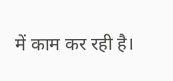में काम कर रही है।